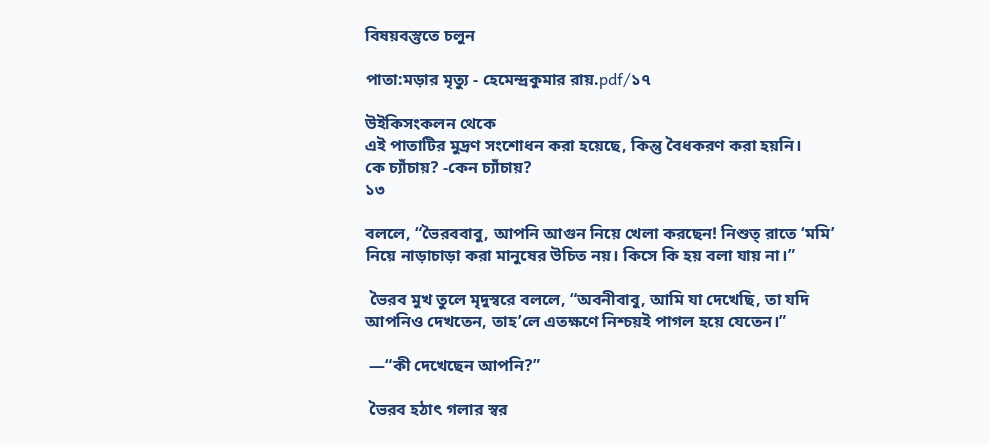বিষয়বস্তুতে চলুন

পাতা:মড়ার মৃত্যু - হেমেন্দ্রকুমার রায়.pdf/১৭

উইকিসংকলন থেকে
এই পাতাটির মুদ্রণ সংশোধন করা হয়েছে, কিন্তু বৈধকরণ করা হয়নি।
কে চ্যাঁচায়? -কেন চ্যাঁচায়?
১৩

বললে, “ভৈরববাবু, আপনি আগুন নিয়ে খেলা করছেন! নিশুত্ রাতে ‘মমি’ নিয়ে নাড়াচাড়া করা মানুষের উচিত নয়। কিসে কি হয় বলা যায় না।”

 ভৈরব মুখ তুলে মৃদুস্বরে বললে, “অবনীবাবু, আমি যা দেখেছি, তা যদি আপনিও দেখতেন, তাহ’লে এতক্ষণে নিশ্চয়ই পাগল হয়ে যেতেন।”

 —“কী দেখেছেন আপনি?”

 ভৈরব হঠাৎ গলার স্বর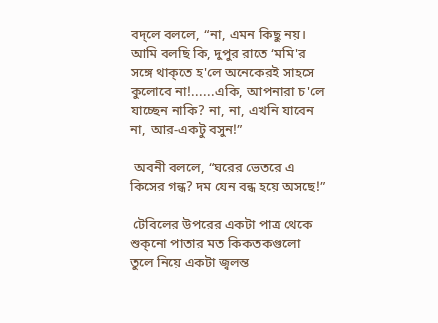বদ্‌‌লে বললে, “না, এমন কিছু নয়। আমি বলছি কি, দুপুর রাতে ‘মমি'র সঙ্গে থাক্‌‌তে হ'লে অনেকেরই সাহসে কুলোবে না!......একি, আপনারা চ'লে যাচ্ছেন নাকি? না, না, এখনি যাবেন না, আর-একটু বসুন!”

 অবনী বললে, “ঘরের ভেতরে এ কিসের গন্ধ? দম যেন বন্ধ হয়ে অসছে!”

 টেবিলের উপরের একটা পাত্র থেকে শুক্‌‌নো পাতার মত কিকতকগুলো তুলে নিয়ে একটা জ্বলন্ত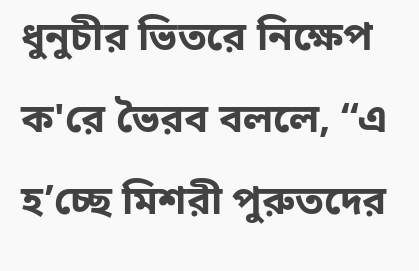ধুনুচীর ভিতরে নিক্ষেপ ক'রে ভৈরব বললে, “এ হ’চ্ছে মিশরী পুরুতদের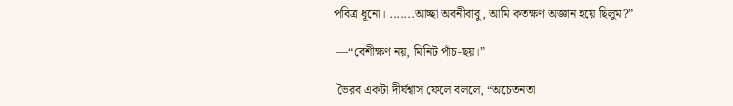পবিত্র ধূনো। .......আচ্ছা অবনীবাবু, আমি কতক্ষণ অজ্ঞান হয়ে ছিলুম?”

 —“বেশীক্ষণ নয়, মিনিট পাঁচ-ছয়।”

 ভৈরব একটা দীর্ঘশ্বাস ফেলে বললে, “অচেতনতা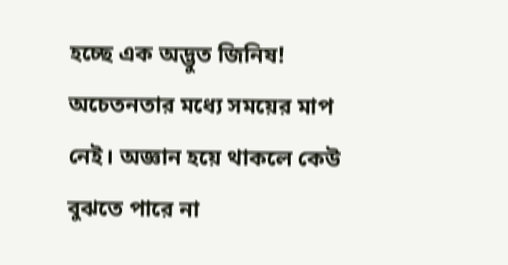হচ্ছে এক অদ্ভুত জিনিষ! অচেতনতার মধ্যে সময়ের মাপ নেই। অজ্ঞান হয়ে থাকলে কেউ বুঝতে পারে না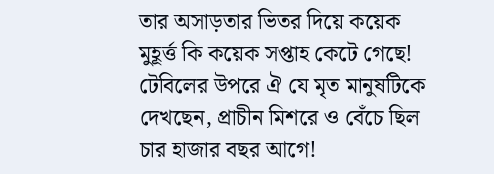তার অসাড়তার ভিতর দিয়ে কয়েক মুহূর্ত্ত কি কয়েক সপ্তাহ কেটে গেছে! টেবিলের উপরে ঐ যে মৃত মানুষটিকে দেখছেন, প্রাচীন মিশরে ও বেঁচে ছিল চার হাজার বছর আগে!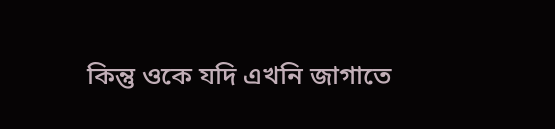কিন্তু ওকে যদি এখনি জাগাতে